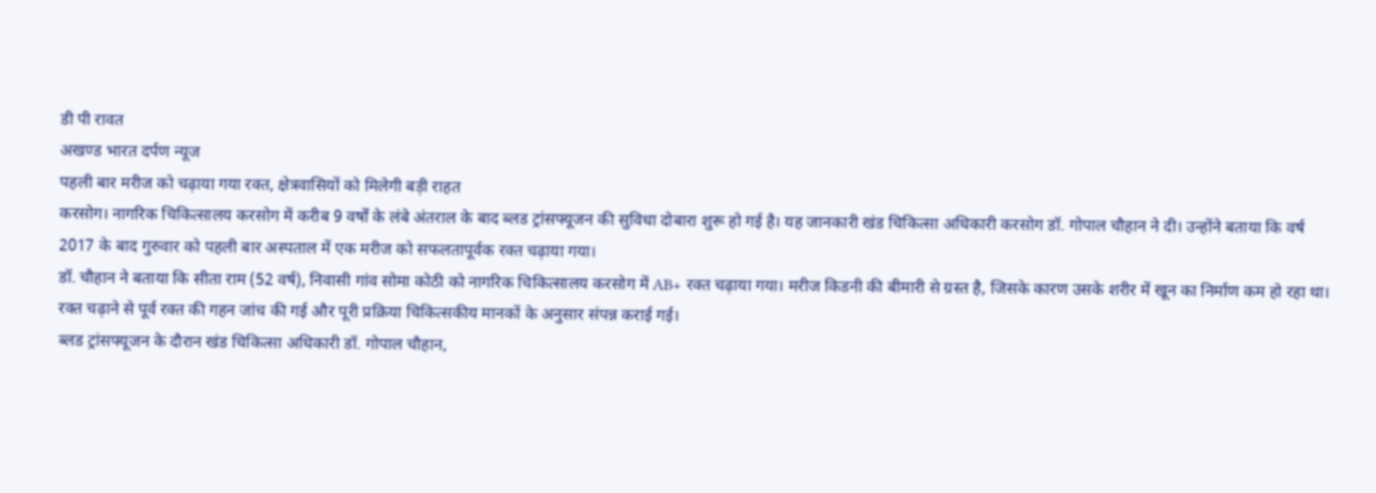डी पी रावत
अखण्ड भारत दर्पण न्यूज
पहली बार मरीज को चढ़ाया गया रक्त, क्षेत्रवासियों को मिलेगी बड़ी राहत
करसोग। नागरिक चिकित्सालय करसोग में करीब 9 वर्षों के लंबे अंतराल के बाद ब्लड ट्रांसफ्यूजन की सुविधा दोबारा शुरू हो गई है। यह जानकारी खंड चिकित्सा अधिकारी करसोग डॉ. गोपाल चौहान ने दी। उन्होंने बताया कि वर्ष 2017 के बाद गुरुवार को पहली बार अस्पताल में एक मरीज को सफलतापूर्वक रक्त चढ़ाया गया।
डॉ. चौहान ने बताया कि सीता राम (52 वर्ष), निवासी गांव सोमा कोठी को नागरिक चिकित्सालय करसोग में AB+ रक्त चढ़ाया गया। मरीज किडनी की बीमारी से ग्रस्त है, जिसके कारण उसके शरीर में खून का निर्माण कम हो रहा था। रक्त चढ़ाने से पूर्व रक्त की गहन जांच की गई और पूरी प्रक्रिया चिकित्सकीय मानकों के अनुसार संपन्न कराई गई।
ब्लड ट्रांसफ्यूजन के दौरान खंड चिकित्सा अधिकारी डॉ. गोपाल चौहान,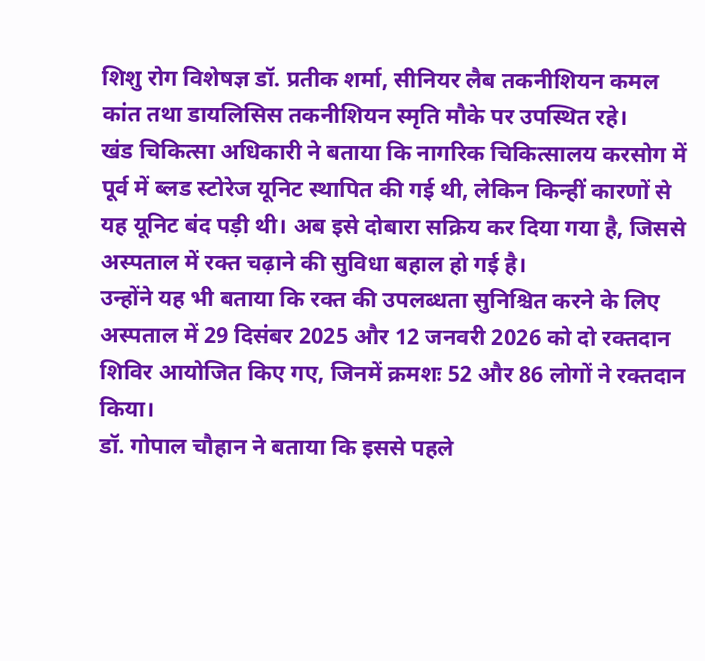शिशु रोग विशेषज्ञ डॉ. प्रतीक शर्मा, सीनियर लैब तकनीशियन कमल कांत तथा डायलिसिस तकनीशियन स्मृति मौके पर उपस्थित रहे।
खंड चिकित्सा अधिकारी ने बताया कि नागरिक चिकित्सालय करसोग में पूर्व में ब्लड स्टोरेज यूनिट स्थापित की गई थी, लेकिन किन्हीं कारणों से यह यूनिट बंद पड़ी थी। अब इसे दोबारा सक्रिय कर दिया गया है, जिससे अस्पताल में रक्त चढ़ाने की सुविधा बहाल हो गई है।
उन्होंने यह भी बताया कि रक्त की उपलब्धता सुनिश्चित करने के लिए अस्पताल में 29 दिसंबर 2025 और 12 जनवरी 2026 को दो रक्तदान शिविर आयोजित किए गए, जिनमें क्रमशः 52 और 86 लोगों ने रक्तदान किया।
डॉ. गोपाल चौहान ने बताया कि इससे पहले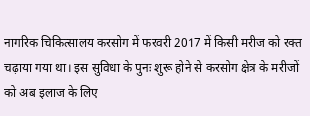नागरिक चिकित्सालय करसोग में फरवरी 2017 में किसी मरीज को रक्त चढ़ाया गया था। इस सुविधा के पुनः शुरू होने से करसोग क्षेत्र के मरीजों को अब इलाज के लिए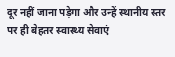दूर नहीं जाना पड़ेगा और उन्हें स्थानीय स्तर पर ही बेहतर स्वास्थ्य सेवाएं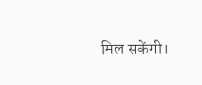मिल सकेंगी।